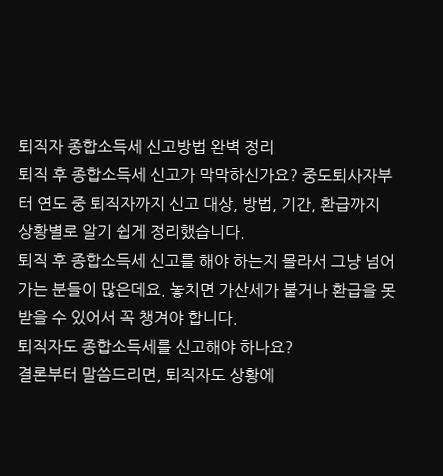퇴직자 종합소득세 신고방법 완벽 정리
퇴직 후 종합소득세 신고가 막막하신가요? 중도퇴사자부터 연도 중 퇴직자까지 신고 대상, 방법, 기간, 환급까지 상황별로 알기 쉽게 정리했습니다.
퇴직 후 종합소득세 신고를 해야 하는지 몰라서 그냥 넘어가는 분들이 많은데요. 놓치면 가산세가 붙거나 환급을 못 받을 수 있어서 꼭 챙겨야 합니다.
퇴직자도 종합소득세를 신고해야 하나요?
결론부터 말씀드리면, 퇴직자도 상황에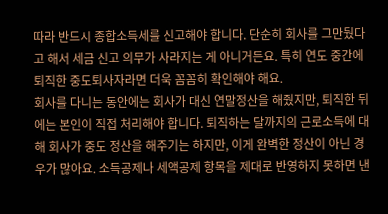따라 반드시 종합소득세를 신고해야 합니다. 단순히 회사를 그만뒀다고 해서 세금 신고 의무가 사라지는 게 아니거든요. 특히 연도 중간에 퇴직한 중도퇴사자라면 더욱 꼼꼼히 확인해야 해요.
회사를 다니는 동안에는 회사가 대신 연말정산을 해줬지만, 퇴직한 뒤에는 본인이 직접 처리해야 합니다. 퇴직하는 달까지의 근로소득에 대해 회사가 중도 정산을 해주기는 하지만, 이게 완벽한 정산이 아닌 경우가 많아요. 소득공제나 세액공제 항목을 제대로 반영하지 못하면 낸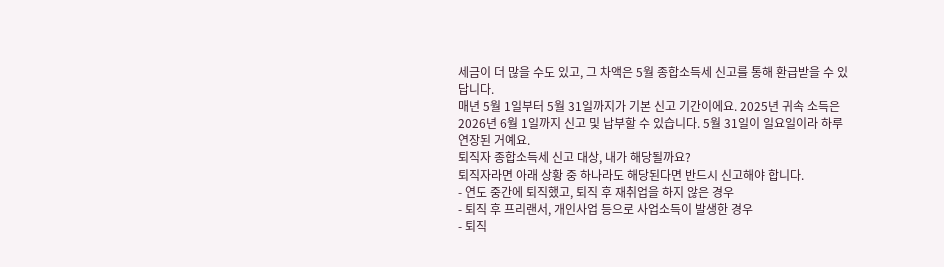세금이 더 많을 수도 있고, 그 차액은 5월 종합소득세 신고를 통해 환급받을 수 있답니다.
매년 5월 1일부터 5월 31일까지가 기본 신고 기간이에요. 2025년 귀속 소득은 2026년 6월 1일까지 신고 및 납부할 수 있습니다. 5월 31일이 일요일이라 하루 연장된 거예요.
퇴직자 종합소득세 신고 대상, 내가 해당될까요?
퇴직자라면 아래 상황 중 하나라도 해당된다면 반드시 신고해야 합니다.
- 연도 중간에 퇴직했고, 퇴직 후 재취업을 하지 않은 경우
- 퇴직 후 프리랜서, 개인사업 등으로 사업소득이 발생한 경우
- 퇴직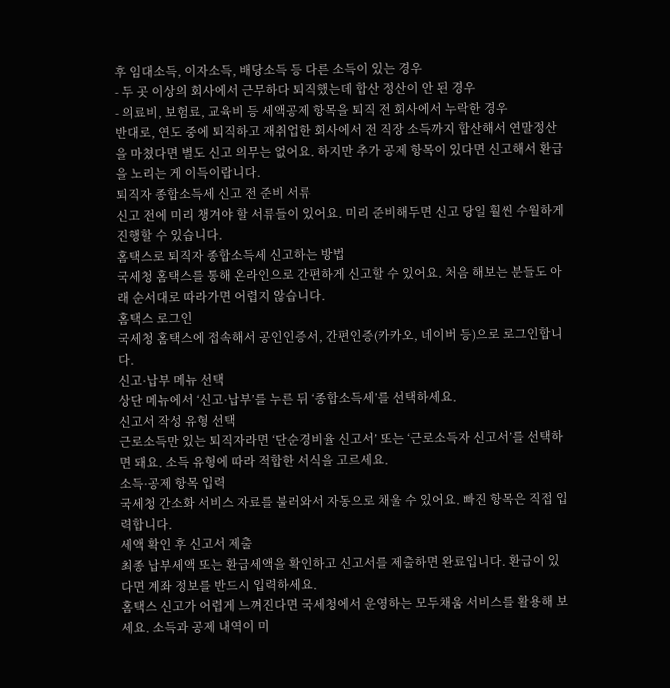후 임대소득, 이자소득, 배당소득 등 다른 소득이 있는 경우
- 두 곳 이상의 회사에서 근무하다 퇴직했는데 합산 정산이 안 된 경우
- 의료비, 보험료, 교육비 등 세액공제 항목을 퇴직 전 회사에서 누락한 경우
반대로, 연도 중에 퇴직하고 재취업한 회사에서 전 직장 소득까지 합산해서 연말정산을 마쳤다면 별도 신고 의무는 없어요. 하지만 추가 공제 항목이 있다면 신고해서 환급을 노리는 게 이득이랍니다.
퇴직자 종합소득세 신고 전 준비 서류
신고 전에 미리 챙겨야 할 서류들이 있어요. 미리 준비해두면 신고 당일 훨씬 수월하게 진행할 수 있습니다.
홈택스로 퇴직자 종합소득세 신고하는 방법
국세청 홈택스를 통해 온라인으로 간편하게 신고할 수 있어요. 처음 해보는 분들도 아래 순서대로 따라가면 어렵지 않습니다.
홈택스 로그인
국세청 홈택스에 접속해서 공인인증서, 간편인증(카카오, 네이버 등)으로 로그인합니다.
신고·납부 메뉴 선택
상단 메뉴에서 ‘신고·납부’를 누른 뒤 ‘종합소득세’를 선택하세요.
신고서 작성 유형 선택
근로소득만 있는 퇴직자라면 ‘단순경비율 신고서’ 또는 ‘근로소득자 신고서’를 선택하면 돼요. 소득 유형에 따라 적합한 서식을 고르세요.
소득·공제 항목 입력
국세청 간소화 서비스 자료를 불러와서 자동으로 채울 수 있어요. 빠진 항목은 직접 입력합니다.
세액 확인 후 신고서 제출
최종 납부세액 또는 환급세액을 확인하고 신고서를 제출하면 완료입니다. 환급이 있다면 계좌 정보를 반드시 입력하세요.
홈택스 신고가 어렵게 느껴진다면 국세청에서 운영하는 모두채움 서비스를 활용해 보세요. 소득과 공제 내역이 미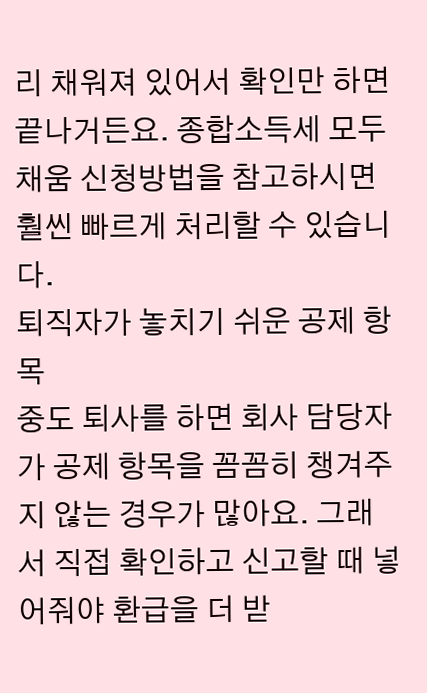리 채워져 있어서 확인만 하면 끝나거든요. 종합소득세 모두채움 신청방법을 참고하시면 훨씬 빠르게 처리할 수 있습니다.
퇴직자가 놓치기 쉬운 공제 항목
중도 퇴사를 하면 회사 담당자가 공제 항목을 꼼꼼히 챙겨주지 않는 경우가 많아요. 그래서 직접 확인하고 신고할 때 넣어줘야 환급을 더 받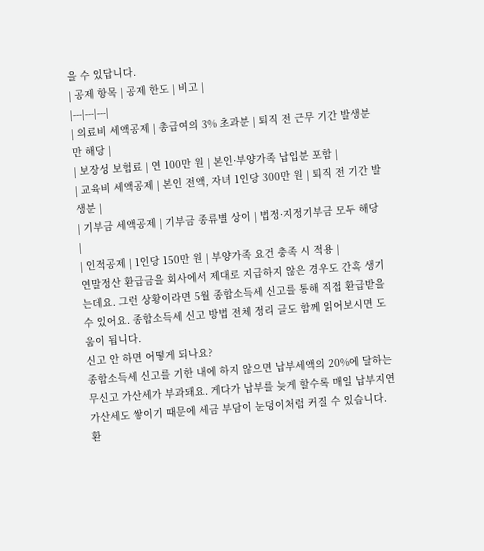을 수 있답니다.
| 공제 항목 | 공제 한도 | 비고 |
|---|---|---|
| 의료비 세액공제 | 총급여의 3% 초과분 | 퇴직 전 근무 기간 발생분만 해당 |
| 보장성 보험료 | 연 100만 원 | 본인·부양가족 납입분 포함 |
| 교육비 세액공제 | 본인 전액, 자녀 1인당 300만 원 | 퇴직 전 기간 발생분 |
| 기부금 세액공제 | 기부금 종류별 상이 | 법정·지정기부금 모두 해당 |
| 인적공제 | 1인당 150만 원 | 부양가족 요건 충족 시 적용 |
연말정산 환급금을 회사에서 제대로 지급하지 않은 경우도 간혹 생기는데요. 그런 상황이라면 5월 종합소득세 신고를 통해 직접 환급받을 수 있어요. 종합소득세 신고 방법 전체 정리 글도 함께 읽어보시면 도움이 됩니다.
신고 안 하면 어떻게 되나요?
종합소득세 신고를 기한 내에 하지 않으면 납부세액의 20%에 달하는 무신고 가산세가 부과돼요. 게다가 납부를 늦게 할수록 매일 납부지연 가산세도 쌓이기 때문에 세금 부담이 눈덩이처럼 커질 수 있습니다.
환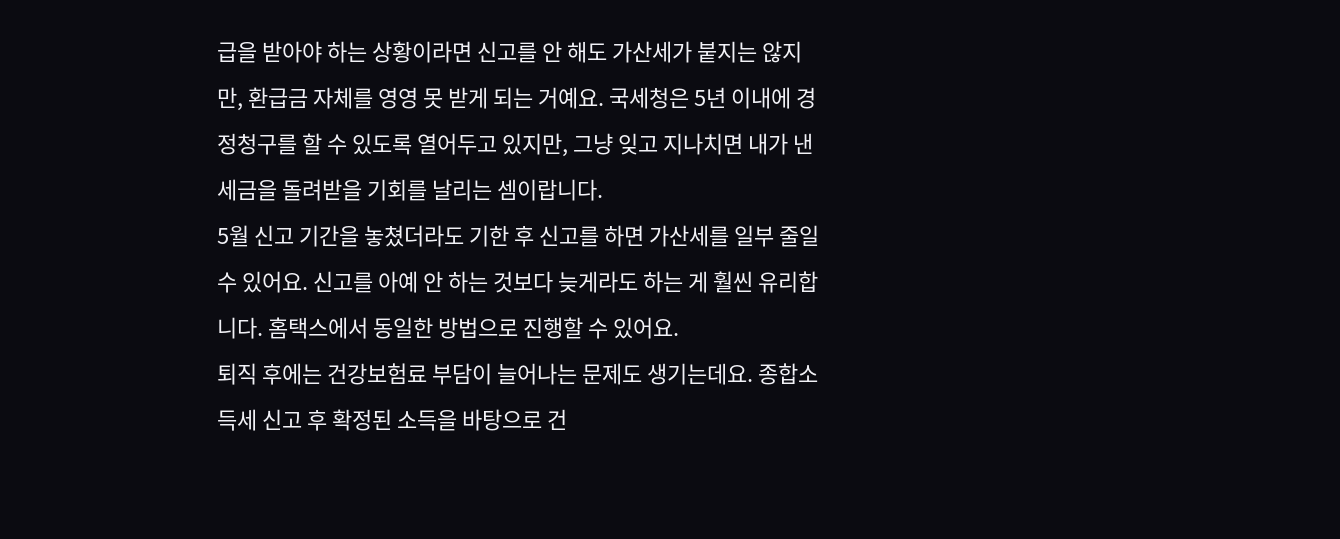급을 받아야 하는 상황이라면 신고를 안 해도 가산세가 붙지는 않지만, 환급금 자체를 영영 못 받게 되는 거예요. 국세청은 5년 이내에 경정청구를 할 수 있도록 열어두고 있지만, 그냥 잊고 지나치면 내가 낸 세금을 돌려받을 기회를 날리는 셈이랍니다.
5월 신고 기간을 놓쳤더라도 기한 후 신고를 하면 가산세를 일부 줄일 수 있어요. 신고를 아예 안 하는 것보다 늦게라도 하는 게 훨씬 유리합니다. 홈택스에서 동일한 방법으로 진행할 수 있어요.
퇴직 후에는 건강보험료 부담이 늘어나는 문제도 생기는데요. 종합소득세 신고 후 확정된 소득을 바탕으로 건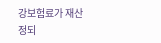강보험료가 재산정되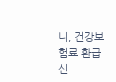니, 건강보험료 환급 신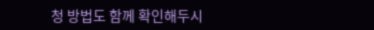청 방법도 함께 확인해두시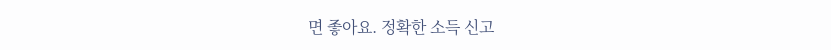면 좋아요. 정확한 소득 신고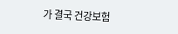가 결국 건강보험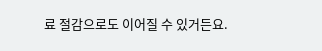료 절감으로도 이어질 수 있거든요.